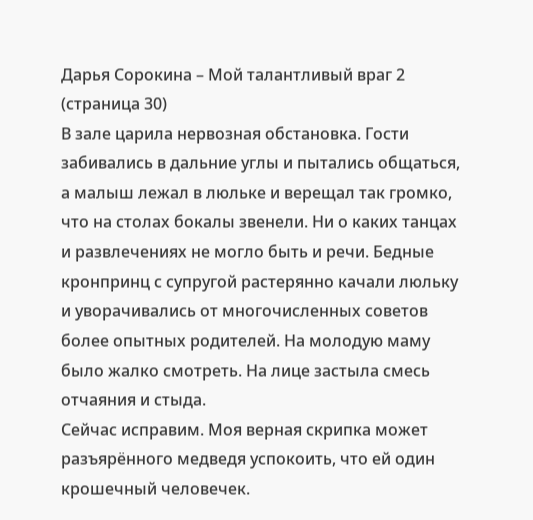Дарья Сорокина – Мой талантливый враг 2 (страница 30)
В зале царила нервозная обстановка. Гости забивались в дальние углы и пытались общаться, а малыш лежал в люльке и верещал так громко, что на столах бокалы звенели. Ни о каких танцах и развлечениях не могло быть и речи. Бедные кронпринц с супругой растерянно качали люльку и уворачивались от многочисленных советов более опытных родителей. На молодую маму было жалко смотреть. На лице застыла смесь отчаяния и стыда.
Сейчас исправим. Моя верная скрипка может разъярённого медведя успокоить, что ей один крошечный человечек.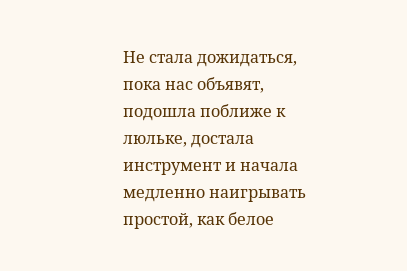Не стала дожидаться, пока нас объявят, подошла поближе к люльке, достала инструмент и начала медленно наигрывать простой, как белое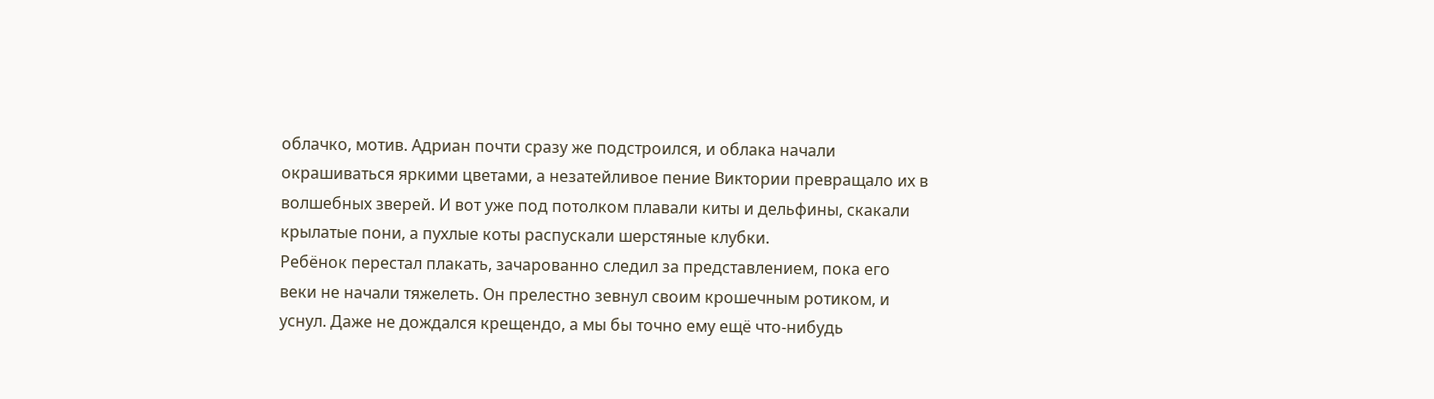облачко, мотив. Адриан почти сразу же подстроился, и облака начали окрашиваться яркими цветами, а незатейливое пение Виктории превращало их в волшебных зверей. И вот уже под потолком плавали киты и дельфины, скакали крылатые пони, а пухлые коты распускали шерстяные клубки.
Ребёнок перестал плакать, зачарованно следил за представлением, пока его веки не начали тяжелеть. Он прелестно зевнул своим крошечным ротиком, и уснул. Даже не дождался крещендо, а мы бы точно ему ещё что-нибудь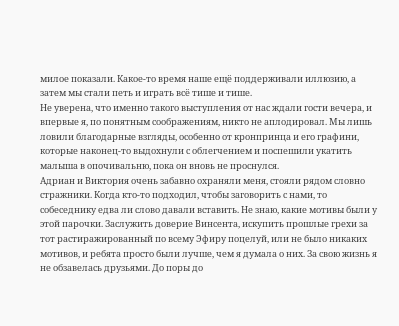милое показали. Какое-то время наше ещё поддерживали иллюзию, а затем мы стали петь и играть всё тише и тише.
Не уверена, что именно такого выступления от нас ждали гости вечера, и впервые я, по понятным соображениям, никто не аплодировал. Мы лишь ловили благодарные взгляды, особенно от кронпринца и его графини, которые наконец-то выдохнули с облегчением и поспешили укатить малыша в опочивальню, пока он вновь не проснулся.
Адриан и Виктория очень забавно охраняли меня, стояли рядом словно стражники. Когда кто-то подходил, чтобы заговорить с нами, то собеседнику едва ли слово давали вставить. Не знаю, какие мотивы были у этой парочки. Заслужить доверие Винсента, искупить прошлые грехи за тот растиражированный по всему Эфиру поцелуй, или не было никаких мотивов, и ребята просто были лучше, чем я думала о них. За свою жизнь я не обзавелась друзьями. До поры до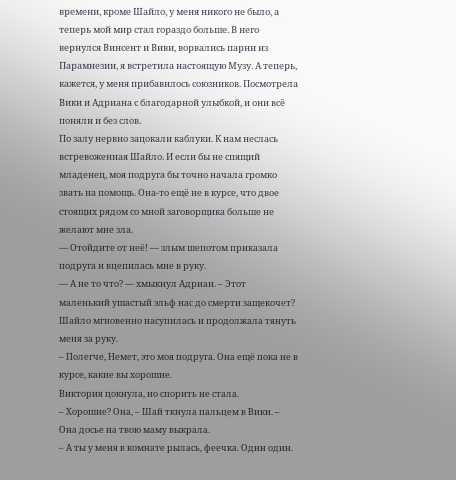времени, кроме Шайло, у меня никого не было, а теперь мой мир стал гораздо больше. В него вернулся Винсент и Виви, ворвались парни из Парамнезии, я встретила настоящую Музу. А теперь, кажется, у меня прибавилось союзников. Посмотрела Вики и Адриана с благодарной улыбкой, и они всё поняли и без слов.
По залу нервно зацокали каблуки. К нам неслась встревоженная Шайло. И если бы не спящий младенец, моя подруга бы точно начала громко звать на помощь. Она-то ещё не в курсе, что двое стоящих рядом со мной заговорщика больше не желают мне зла.
— Отойдите от неё! — злым шепотом приказала подруга и вцепилась мне в руку.
— А не то что? — хмыкнул Адриан. – Этот маленький ушастый эльф нас до смерти защекочет?
Шайло мгновенно насупилась и продолжала тянуть меня за руку.
– Полегче, Немет, это моя подруга. Она ещё пока не в курсе, какие вы хорошие.
Виктория цокнула, но спорить не стала.
– Хорошие? Она, – Шай ткнула пальцем в Вики. – Она досье на твою маму выкрала.
– А ты у меня в комнате рылась, феечка. Один один.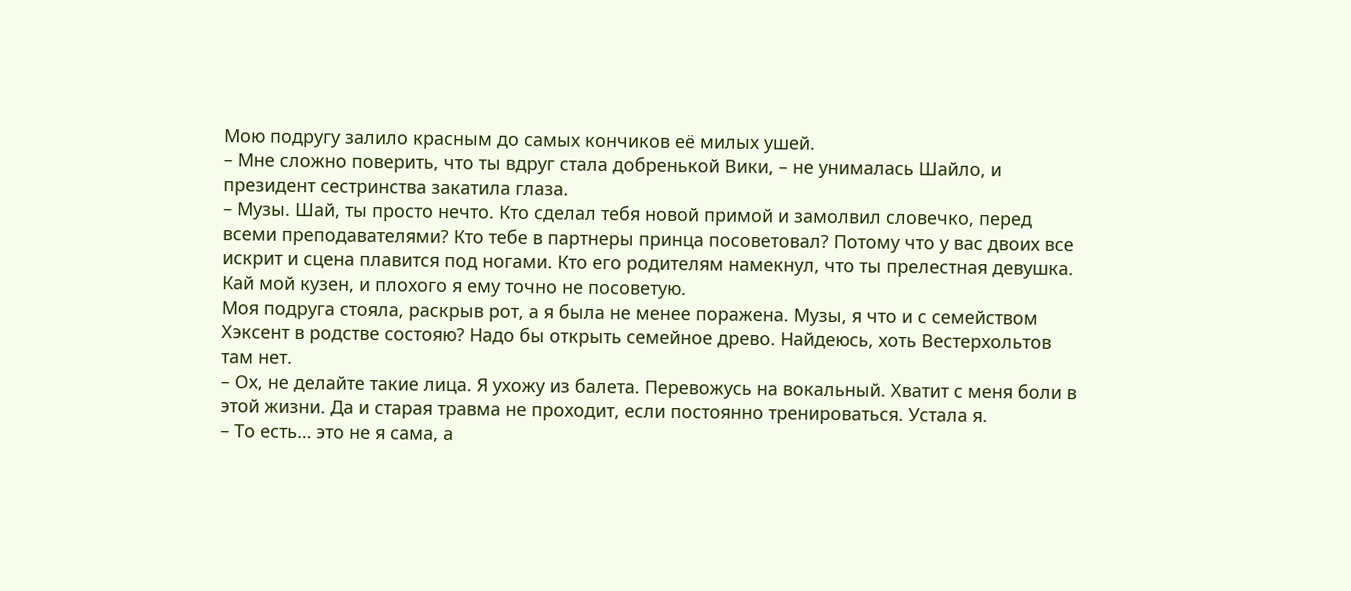Мою подругу залило красным до самых кончиков её милых ушей.
– Мне сложно поверить, что ты вдруг стала добренькой Вики, – не унималась Шайло, и президент сестринства закатила глаза.
– Музы. Шай, ты просто нечто. Кто сделал тебя новой примой и замолвил словечко, перед всеми преподавателями? Кто тебе в партнеры принца посоветовал? Потому что у вас двоих все искрит и сцена плавится под ногами. Кто его родителям намекнул, что ты прелестная девушка. Кай мой кузен, и плохого я ему точно не посоветую.
Моя подруга стояла, раскрыв рот, а я была не менее поражена. Музы, я что и с семейством Хэксент в родстве состояю? Надо бы открыть семейное древо. Найдеюсь, хоть Вестерхольтов там нет.
– Ох, не делайте такие лица. Я ухожу из балета. Перевожусь на вокальный. Хватит с меня боли в этой жизни. Да и старая травма не проходит, если постоянно тренироваться. Устала я.
– То есть… это не я сама, а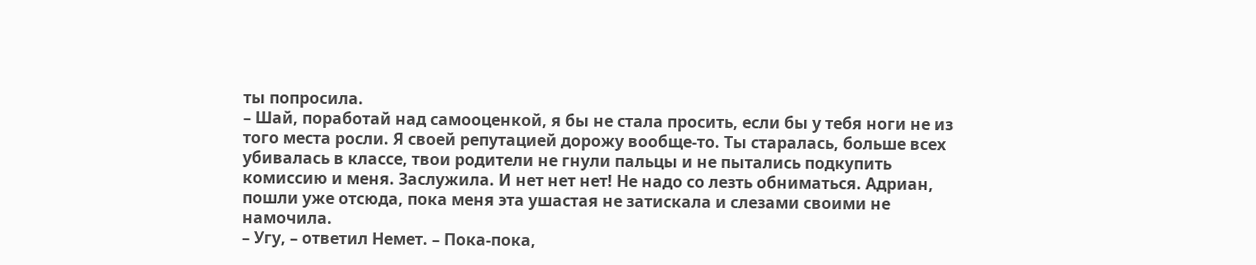ты попросила.
– Шай, поработай над самооценкой, я бы не стала просить, если бы у тебя ноги не из того места росли. Я своей репутацией дорожу вообще-то. Ты старалась, больше всех убивалась в классе, твои родители не гнули пальцы и не пытались подкупить комиссию и меня. Заслужила. И нет нет нет! Не надо со лезть обниматься. Адриан, пошли уже отсюда, пока меня эта ушастая не затискала и слезами своими не намочила.
– Угу, – ответил Немет. – Пока-пока,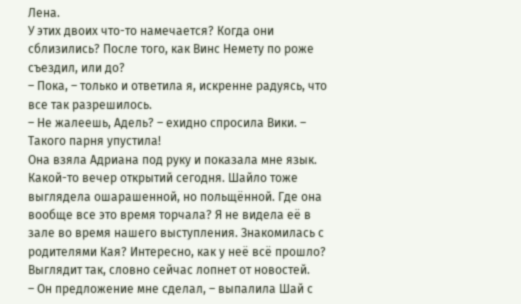Лена.
У этих двоих что-то намечается? Когда они сблизились? После того, как Винс Немету по роже съездил, или до?
– Пока, – только и ответила я, искренне радуясь, что все так разрешилось.
– Не жалеешь, Адель? – ехидно спросила Вики. – Такого парня упустила!
Она взяла Адриана под руку и показала мне язык.
Какой-то вечер открытий сегодня. Шайло тоже выглядела ошарашенной, но польщённой. Где она вообще все это время торчала? Я не видела её в зале во время нашего выступления. Знакомилась с родителями Кая? Интересно, как у неё всё прошло? Выглядит так, словно сейчас лопнет от новостей.
– Он предложение мне сделал, – выпалила Шай с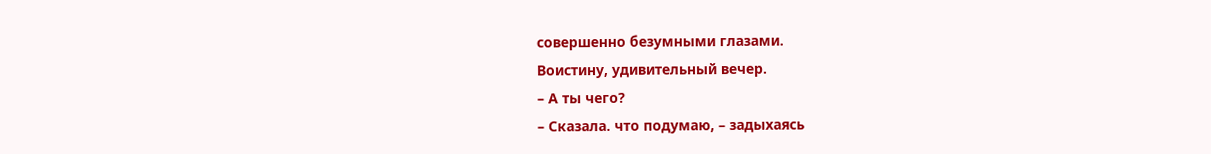совершенно безумными глазами.
Воистину, удивительный вечер.
– А ты чего?
– Сказала. что подумаю, – задыхаясь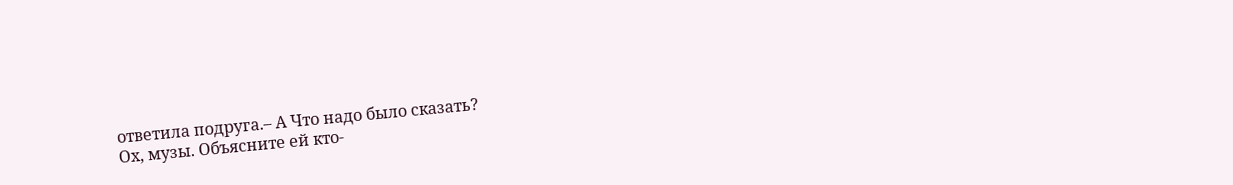ответила подруга.– А Что надо было сказать?
Ох, музы. Объясните ей кто-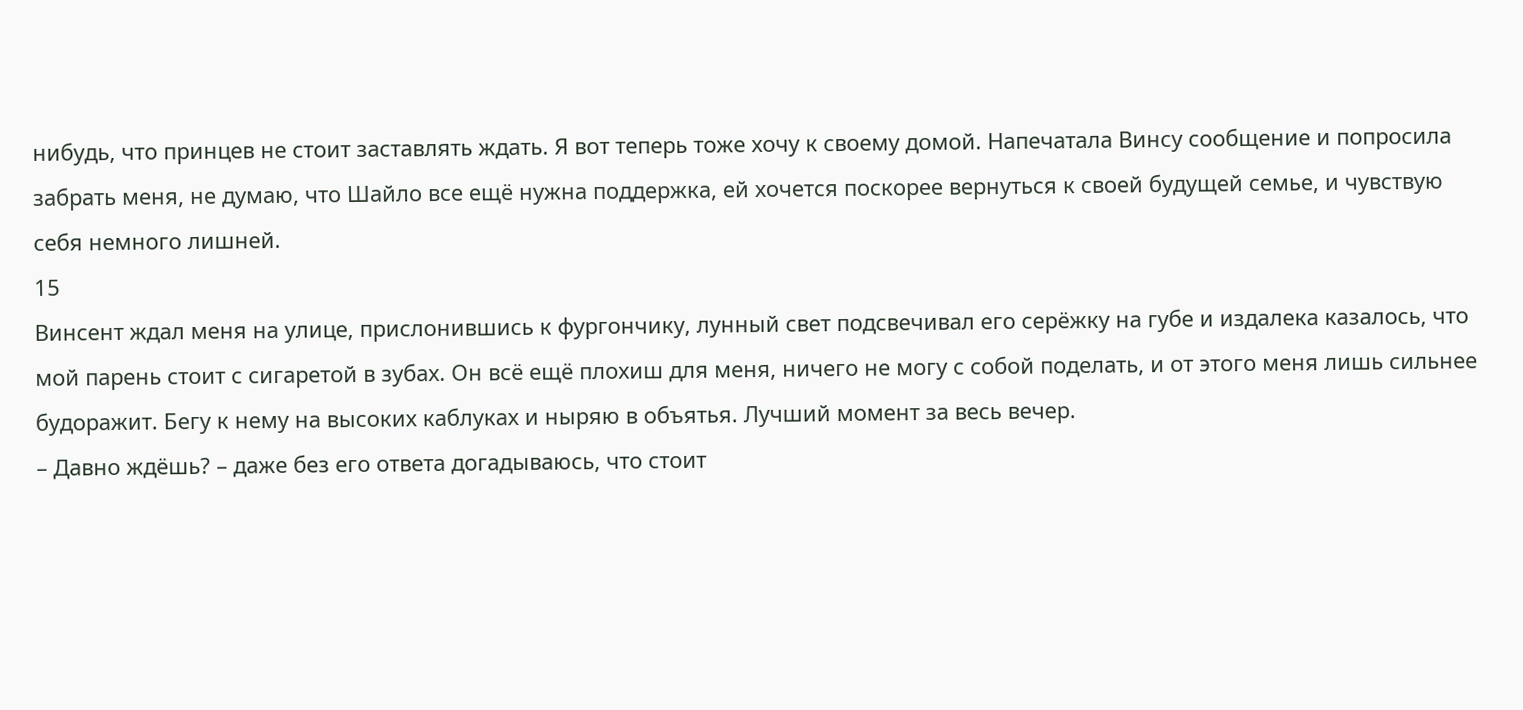нибудь, что принцев не стоит заставлять ждать. Я вот теперь тоже хочу к своему домой. Напечатала Винсу сообщение и попросила забрать меня, не думаю, что Шайло все ещё нужна поддержка, ей хочется поскорее вернуться к своей будущей семье, и чувствую себя немного лишней.
15
Винсент ждал меня на улице, прислонившись к фургончику, лунный свет подсвечивал его серёжку на губе и издалека казалось, что мой парень стоит с сигаретой в зубах. Он всё ещё плохиш для меня, ничего не могу с собой поделать, и от этого меня лишь сильнее будоражит. Бегу к нему на высоких каблуках и ныряю в объятья. Лучший момент за весь вечер.
– Давно ждёшь? – даже без его ответа догадываюсь, что стоит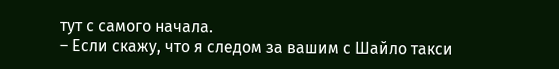тут с самого начала.
– Если скажу, что я следом за вашим с Шайло такси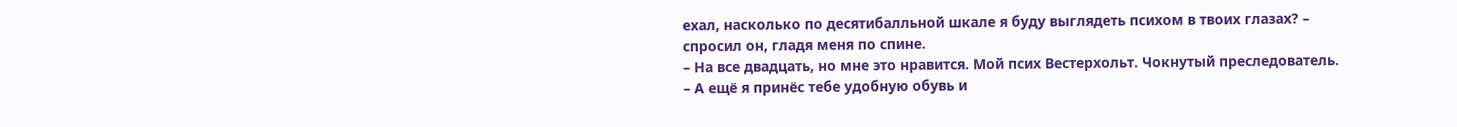ехал, насколько по десятибалльной шкале я буду выглядеть психом в твоих глазах? – спросил он, гладя меня по спине.
– На все двадцать, но мне это нравится. Мой псих Вестерхольт. Чокнутый преследователь.
– А ещё я принёс тебе удобную обувь и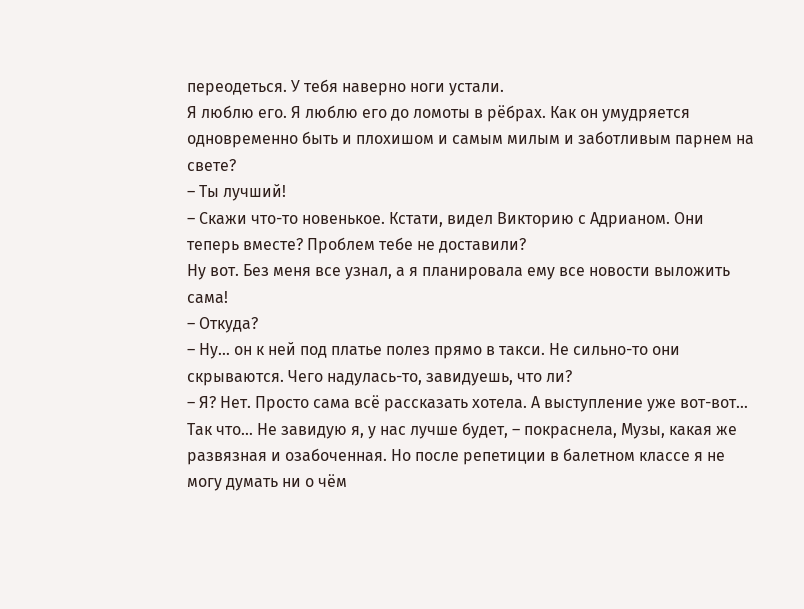переодеться. У тебя наверно ноги устали.
Я люблю его. Я люблю его до ломоты в рёбрах. Как он умудряется одновременно быть и плохишом и самым милым и заботливым парнем на свете?
– Ты лучший!
– Скажи что-то новенькое. Кстати, видел Викторию с Адрианом. Они теперь вместе? Проблем тебе не доставили?
Ну вот. Без меня все узнал, а я планировала ему все новости выложить сама!
– Откуда?
– Ну… он к ней под платье полез прямо в такси. Не сильно-то они скрываются. Чего надулась-то, завидуешь, что ли?
– Я? Нет. Просто сама всё рассказать хотела. А выступление уже вот-вот… Так что… Не завидую я, у нас лучше будет, – покраснела, Музы, какая же развязная и озабоченная. Но после репетиции в балетном классе я не могу думать ни о чём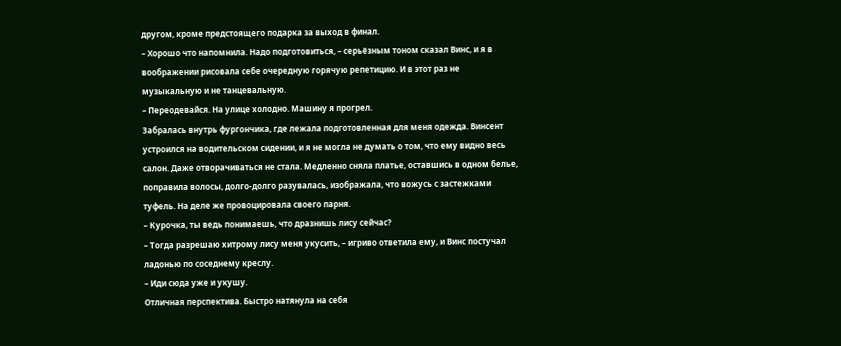другом, кроме предстоящего подарка за выход в финал.
– Хорошо что напомнила. Надо подготовиться, – серьёзным тоном сказал Винс, и я в воображении рисовала себе очередную горячую репетицию. И в этот раз не музыкальную и не танцевальную.
– Переодевайся. На улице холодно. Машину я прогрел.
Забралась внутрь фургончика, где лежала подготовленная для меня одежда. Винсент устроился на водительском сидении, и я не могла не думать о том, что ему видно весь салон. Даже отворачиваться не стала. Медленно сняла платье, оставшись в одном белье, поправила волосы, долго-долго разувалась, изображала, что вожусь с застежками туфель. На деле же провоцировала своего парня.
– Курочка, ты ведь понимаешь, что дразнишь лису сейчас?
– Тогда разрешаю хитрому лису меня укусить, – игриво ответила ему, и Винс постучал ладонью по соседнему креслу.
– Иди сюда уже и укушу.
Отличная перспектива. Быстро натянула на себя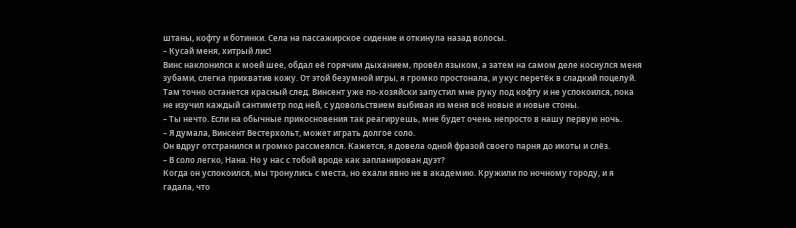штаны, кофту и ботинки. Села на пассажирское сидение и откинула назад волосы.
– Кусай меня, хитрый лис!
Винс наклонился к моей шее, обдал её горячим дыханием, провёл языком, а затем на самом деле коснулся меня зубами, слегка прихватив кожу. От этой безумной игры, я громко простонала, и укус перетёк в сладкий поцелуй. Там точно останется красный след. Винсент уже по-хозяйски запустил мне руку под кофту и не успокоился, пока не изучил каждый сантиметр под ней, с удовольствием выбивая из меня всё новые и новые стоны.
– Ты нечто. Если на обычные прикосновения так реагируешь, мне будет очень непросто в нашу первую ночь.
– Я думала, Винсент Вестерхольт, может играть долгое соло.
Он вдруг отстранился и громко рассмеялся. Кажется, я довела одной фразой своего парня до икоты и слёз.
– В соло легко, Нана. Но у нас с тобой вроде как запланирован дуэт?
Когда он успокоился, мы тронулись с места, но ехали явно не в академию. Кружили по ночному городу, и я гадала, что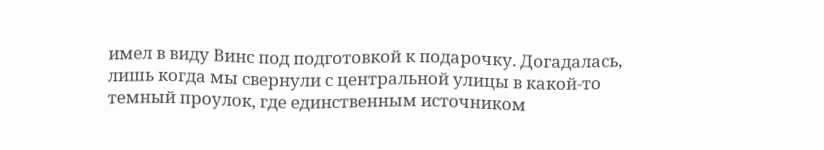имел в виду Винс под подготовкой к подарочку. Догадалась, лишь когда мы свернули с центральной улицы в какой-то темный проулок, где единственным источником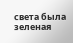света была зеленая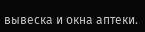вывеска и окна аптеки.